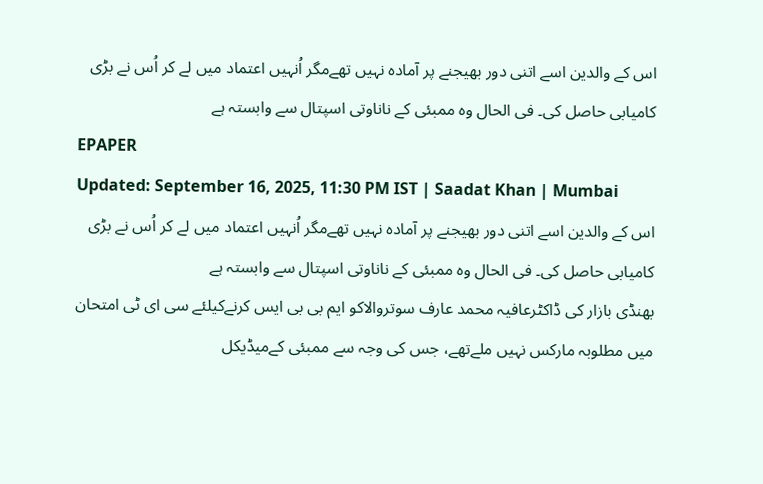اس کے والدین اسے اتنی دور بھیجنے پر آمادہ نہیں تھےمگر اُنہیں اعتماد میں لے کر اُس نے بڑی کامیابی حاصل کی۔ فی الحال وہ ممبئی کے ناناوتی اسپتال سے وابستہ ہے
EPAPER
Updated: September 16, 2025, 11:30 PM IST | Saadat Khan | Mumbai
اس کے والدین اسے اتنی دور بھیجنے پر آمادہ نہیں تھےمگر اُنہیں اعتماد میں لے کر اُس نے بڑی کامیابی حاصل کی۔ فی الحال وہ ممبئی کے ناناوتی اسپتال سے وابستہ ہے
بھنڈی بازار کی ڈاکٹرعافیہ محمد عارف سوتروالاکو ایم بی بی ایس کرنےکیلئے سی ای ٹی امتحان میں مطلوبہ مارکس نہیں ملےتھے، جس کی وجہ سے ممبئی کےمیڈیکل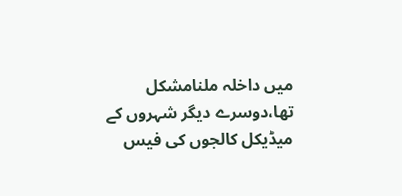میں داخلہ ملنامشکل تھا،دوسرے دیگر شہروں کے میڈیکل کالجوں کی فیس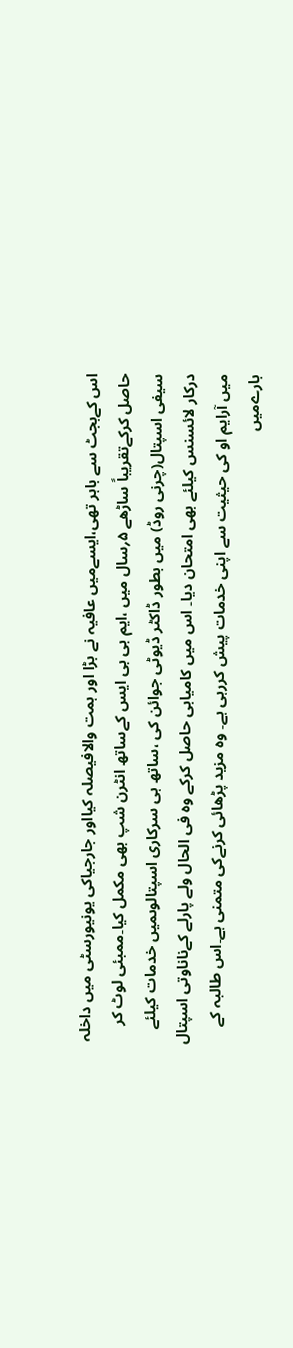اس کےبجٹ سے باہر تھی،ایسےمیں عافیہ نے بڑا اور ہمت والافیصلہ کیااور جارجیاکی یونیورسٹی میں داخلہ حاصل کرکےتقریباً ساڑھے ۵؍سال میں ،ایم بی بی ایس کےساتھ انٹرن شپ بھی مکمل کیا۔ممبئی لوٹ کر سیفی اسپتال(چرنی روڈ) میں بطور ڈاکٹر ڈیوٹی جوائن کی ،ساتھ ہی سرکاری اسپتالوںمیں خدمات کیلئے درکار لائسنس کیلئے بھی امتحان دیا۔ اس میں کامیابی حاصل کرکے وہ فی الحال ولے پارلے کےناناوتی اسپتال میں آرایم او کی حیثیت سے اپنی خدمات پیش کررہی ہے۔ وہ مزید پڑھائی کرنےکی متمنی ہے۔اس طالبہ کے بارےمیں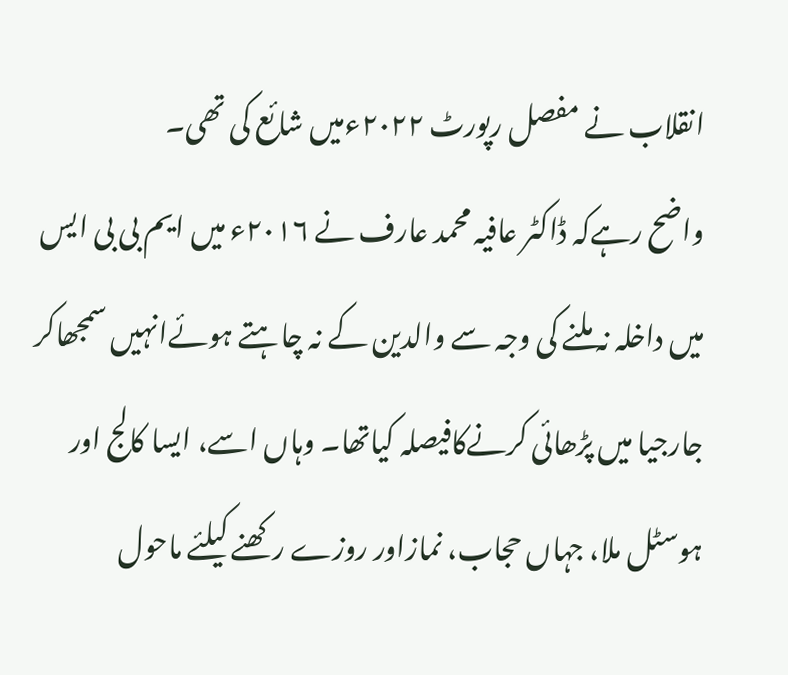انقلاب نے مفصل رپورٹ ۲۰۲۲ءمیں شائع کی تھی۔
واضح رہےکہ ڈاکٹر عافیہ محمد عارف نے ۲۰۱۶ء میں ایم بی بی ایس میں داخلہ نہ ملنے کی وجہ سے والدین کے نہ چاہتے ہوئےانہیں سمجھاکر جارجیا میں پڑھائی کرنےکافیصلہ کیاتھا۔ وہاں اسے، ایسا کالج اور ہوسٹل ملا، جہاں حجاب، نمازاور روزے رکھنے کیلئے ماحول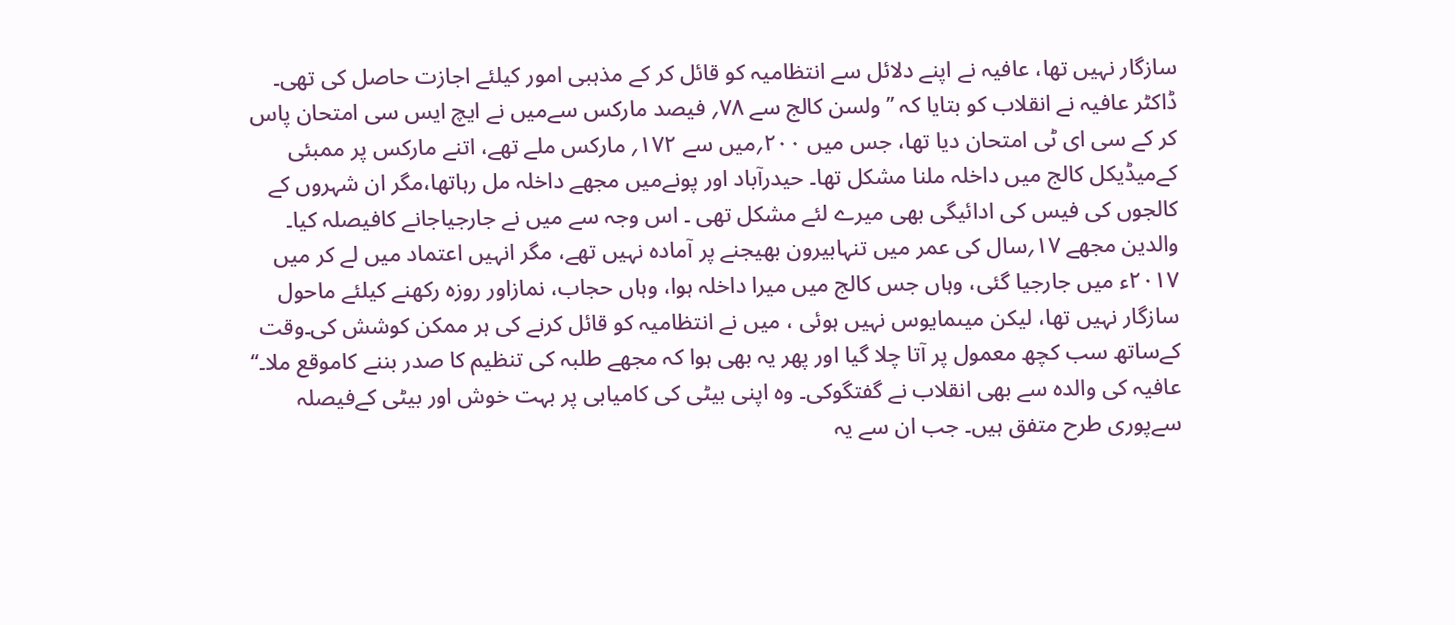سازگار نہیں تھا، عافیہ نے اپنے دلائل سے انتظامیہ کو قائل کر کے مذہبی امور کیلئے اجازت حاصل کی تھی۔
ڈاکٹر عافیہ نے انقلاب کو بتایا کہ ’’ولسن کالج سے ۷۸؍ فیصد مارکس سےمیں نے ایچ ایس سی امتحان پاس کر کے سی ای ٹی امتحان دیا تھا، جس میں ۲۰۰؍میں سے ۱۷۲؍ مارکس ملے تھے، اتنے مارکس پر ممبئی کےمیڈیکل کالج میں داخلہ ملنا مشکل تھا۔ حیدرآباد اور پونےمیں مجھے داخلہ مل رہاتھا،مگر ان شہروں کے کالجوں کی فیس کی ادائیگی بھی میرے لئے مشکل تھی ۔ اس وجہ سے میں نے جارجیاجانے کافیصلہ کیا۔ والدین مجھے ۱۷؍سال کی عمر میں تنہابیرون بھیجنے پر آمادہ نہیں تھے، مگر انہیں اعتماد میں لے کر میں ۲۰۱۷ء میں جارجیا گئی، وہاں جس کالج میں میرا داخلہ ہوا، وہاں حجاب، نمازاور روزہ رکھنے کیلئے ماحول سازگار نہیں تھا، لیکن میںمایوس نہیں ہوئی ، میں نے انتظامیہ کو قائل کرنے کی ہر ممکن کوشش کی۔وقت کےساتھ سب کچھ معمول پر آتا چلا گیا اور پھر یہ بھی ہوا کہ مجھے طلبہ کی تنظیم کا صدر بننے کاموقع ملا۔‘‘
عافیہ کی والدہ سے بھی انقلاب نے گفتگوکی۔ وہ اپنی بیٹی کی کامیابی پر بہت خوش اور بیٹی کےفیصلہ سےپوری طرح متفق ہیں۔ جب ان سے یہ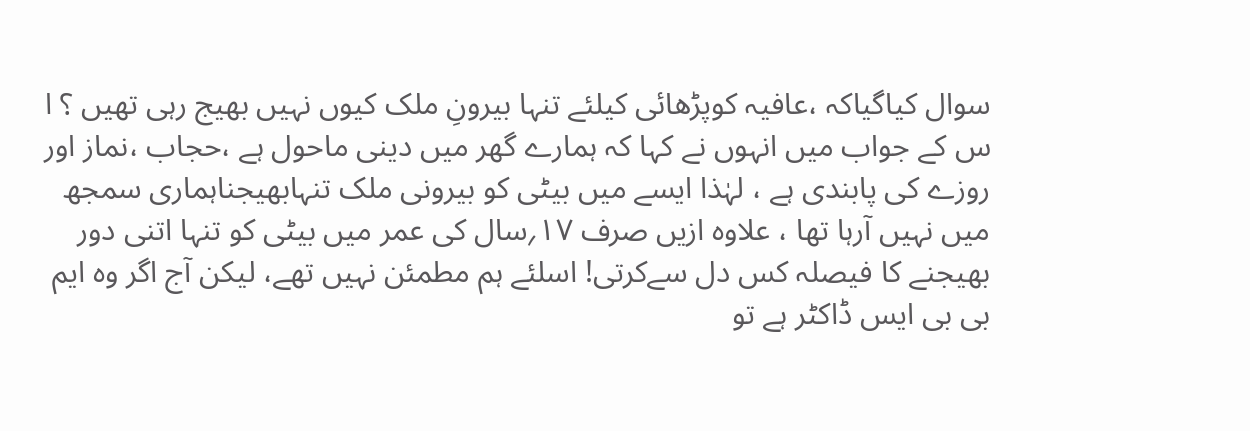سوال کیاگیاکہ ،عافیہ کوپڑھائی کیلئے تنہا بیرونِ ملک کیوں نہیں بھیج رہی تھیں ؟ ا س کے جواب میں انہوں نے کہا کہ ہمارے گھر میں دینی ماحول ہے ،حجاب ،نماز اور روزے کی پابندی ہے ، لہٰذا ایسے میں بیٹی کو بیرونی ملک تنہابھیجناہماری سمجھ میں نہیں آرہا تھا ، علاوہ ازیں صرف ۱۷؍سال کی عمر میں بیٹی کو تنہا اتنی دور بھیجنے کا فیصلہ کس دل سےکرتی! اسلئے ہم مطمئن نہیں تھے، لیکن آج اگر وہ ایم بی بی ایس ڈاکٹر ہے تو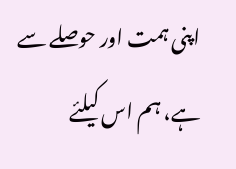اپنی ہمت اور حوصلے سے ہے، ہم اس کیلئے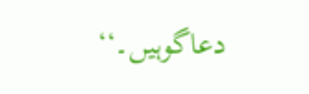دعاگوہیں۔‘‘